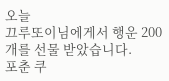오늘
끄루또이님에게서 행운 200개를 선물 받았습니다.
포춘 쿠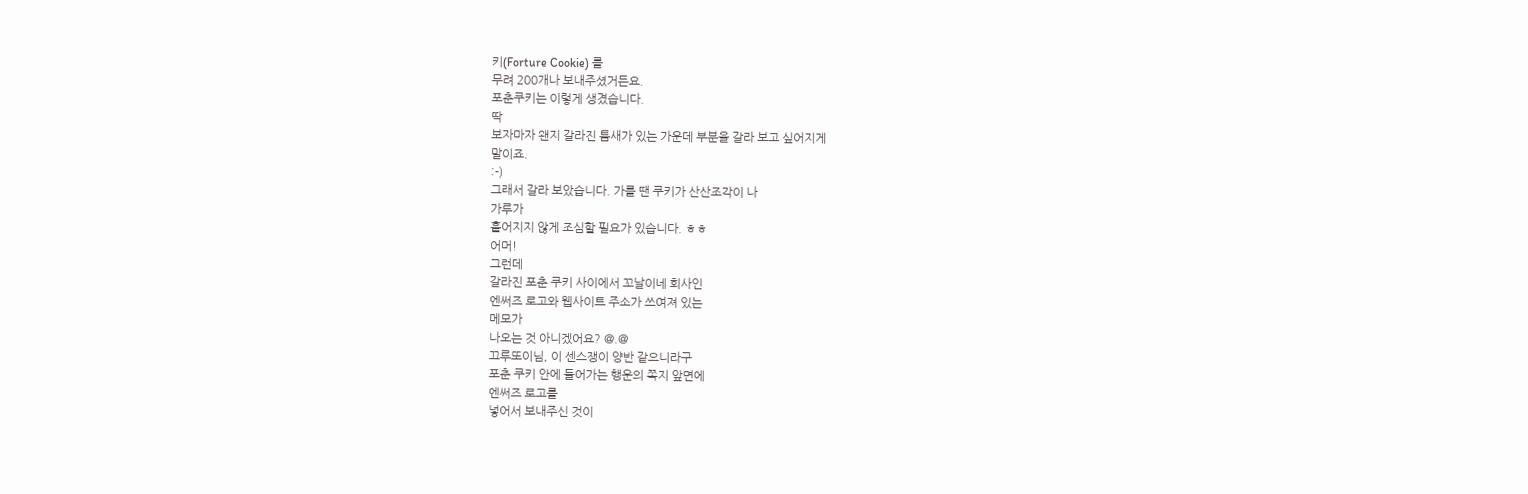키(Forture Cookie) 를
무려 200개나 보내주셨거든요.
포춘쿠키는 이렇게 생겼습니다.
딱
보자마자 왠지 갈라진 틈새가 있는 가운데 부분을 갈라 보고 싶어지게
말이죠.
:-)
그래서 갈라 보았습니다. 가를 땐 쿠키가 산산조각이 나
가루가
흩어지지 않게 조심할 필요가 있습니다. ㅎㅎ
어머!
그런데
갈라진 포춘 쿠키 사이에서 꼬날이네 회사인
엔써즈 로고와 웹사이트 주소가 쓰여져 있는
메모가
나오는 것 아니겠어요? @.@
끄루또이님, 이 센스쟁이 양반 같으니라구
포춘 쿠키 안에 들어가는 행운의 쪽지 앞면에
엔써즈 로고를
넣어서 보내주신 것이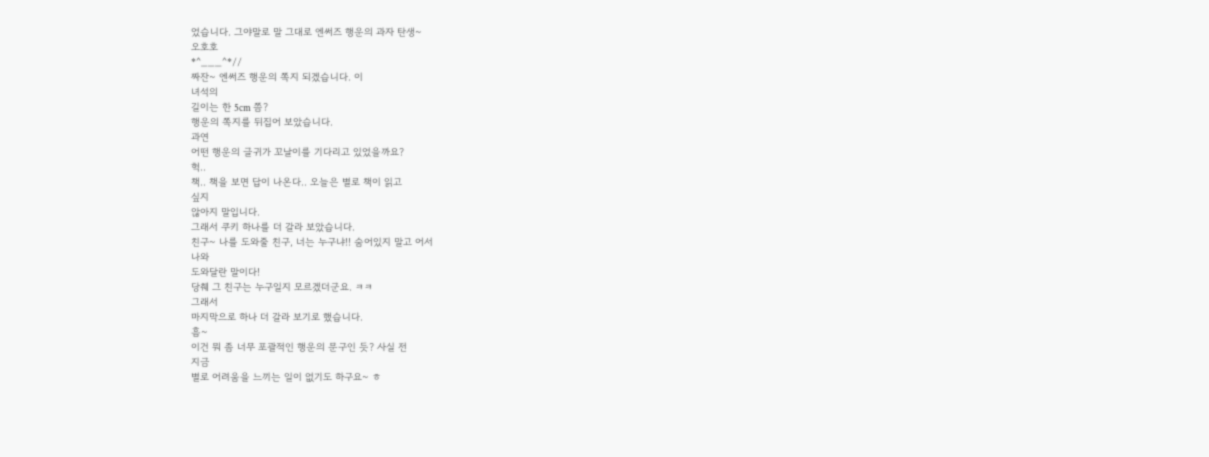었습니다. 그야말로 말 그대로 엔써즈 행운의 과자 탄생~
오호호
*^___^*//
짜잔~ 엔써즈 행운의 쪽지 되겠습니다. 이
녀석의
길이는 한 5cm 쯤?
행운의 쪽지를 뒤집어 보았습니다.
과연
어떤 행운의 글귀가 꼬날이를 기다리고 있었을까요?
헉..
책.. 책을 보면 답이 나온다.. 오늘은 별로 책이 읽고
싶지
않아지 말입니다.
그래서 쿠키 하나를 더 갈라 보았습니다.
친구~ 나를 도와줄 친구, 너는 누구냐!! 숨어있지 말고 어서
나와
도와달란 말이다!
당췌 그 친구는 누구일지 모르겠더군요. ㅋㅋ
그래서
마지막으로 하나 더 갈라 보기로 했습니다.
흠~
이건 뭐 좀 너무 포괄적인 행운의 문구인 듯? 사실 전
지금
별로 어려움을 느끼는 일이 없기도 하구요~ ㅎ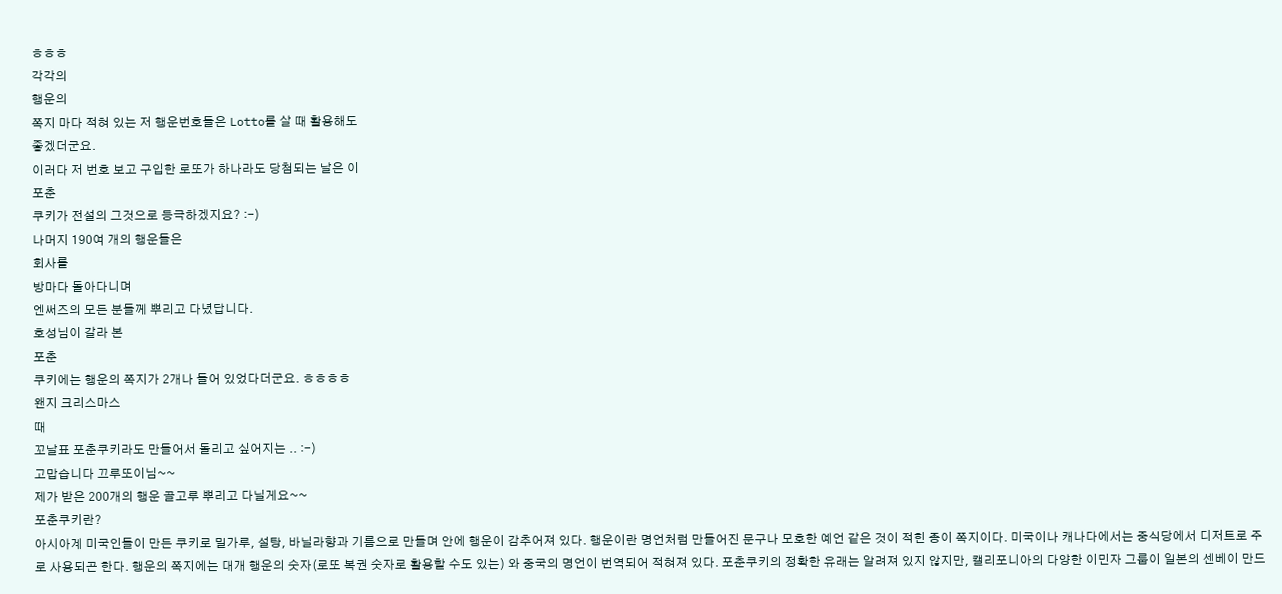ㅎㅎㅎ
각각의
행운의
쪽지 마다 적혀 있는 저 행운번호들은 Lotto를 살 때 활용해도
좋겠더군요.
이러다 저 번호 보고 구입한 로또가 하나라도 당첨되는 날은 이
포춘
쿠키가 전설의 그것으로 등극하겠지요? :-)
나머지 190여 개의 행운들은
회사를
방마다 돌아다니며
엔써즈의 모든 분들께 뿌리고 다녔답니다.
호성님이 갈라 본
포춘
쿠키에는 행운의 쪽지가 2개나 들어 있었다더군요. ㅎㅎㅎㅎ
왠지 크리스마스
때
꼬날표 포춘쿠키라도 만들어서 돌리고 싶어지는 .. :-)
고맙습니다 끄루또이님~~
제가 받은 200개의 행운 골고루 뿌리고 다닐게요~~
포춘쿠키란?
아시아계 미국인들이 만든 쿠키로 밀가루, 설탕, 바닐라향과 기름으로 만들며 안에 행운이 감추어져 있다. 행운이란 명언처럼 만들어진 문구나 모호한 예언 같은 것이 적힌 종이 쪽지이다. 미국이나 캐나다에서는 중식당에서 디저트로 주로 사용되곤 한다. 행운의 쪽지에는 대개 행운의 숫자(로또 복권 숫자로 활용할 수도 있는) 와 중국의 명언이 번역되어 적혀져 있다. 포춘쿠키의 정확한 유래는 알려져 있지 않지만, 캘리포니아의 다양한 이민자 그룹이 일본의 센베이 만드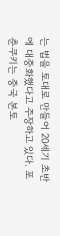는 법을 토대로 만들어 20세기 초반에 대중화했다고 주장하고 있다. 포춘쿠키는 중국 본토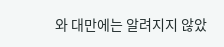와 대만에는 알려지지 않았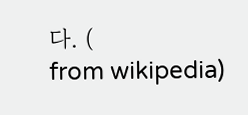다. (
from wikipedia)